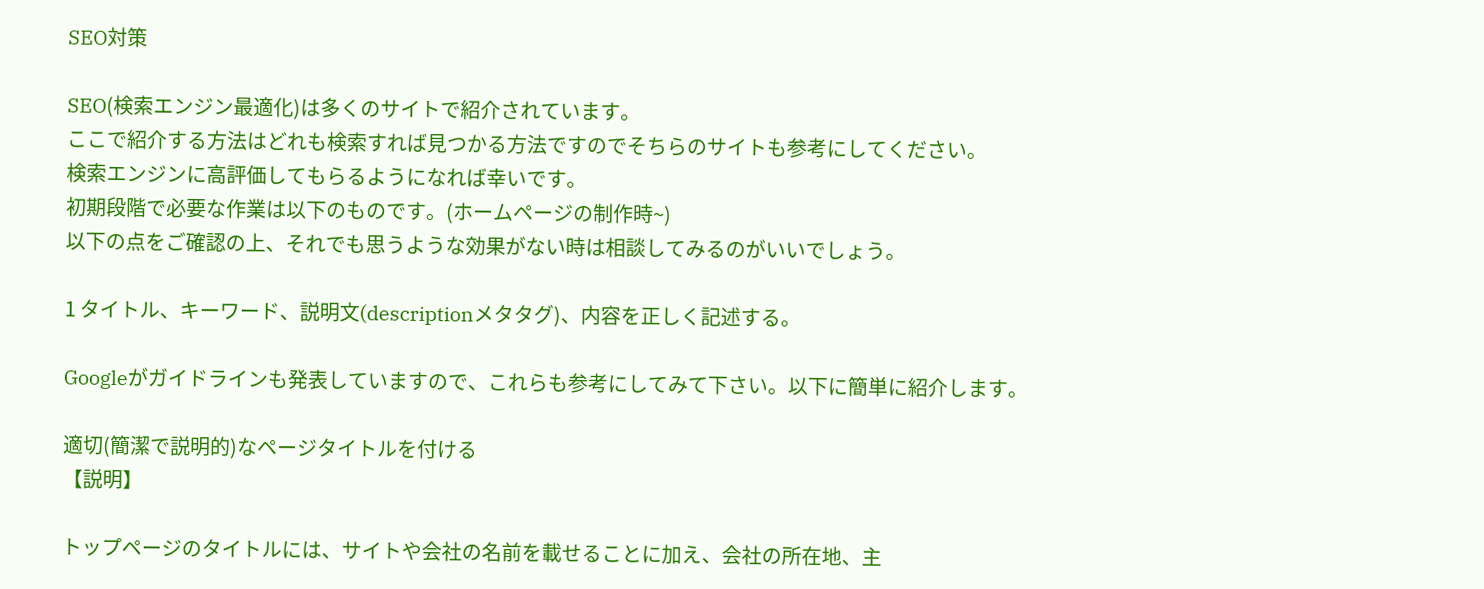SEO対策

SEO(検索エンジン最適化)は多くのサイトで紹介されています。
ここで紹介する方法はどれも検索すれば見つかる方法ですのでそちらのサイトも参考にしてください。
検索エンジンに高評価してもらるようになれば幸いです。
初期段階で必要な作業は以下のものです。(ホームページの制作時~)
以下の点をご確認の上、それでも思うような効果がない時は相談してみるのがいいでしょう。

1 タイトル、キーワード、説明文(descriptionメタタグ)、内容を正しく記述する。

Googleがガイドラインも発表していますので、これらも参考にしてみて下さい。以下に簡単に紹介します。

適切(簡潔で説明的)なページタイトルを付ける
【説明】

トップページのタイトルには、サイトや会社の名前を載せることに加え、会社の所在地、主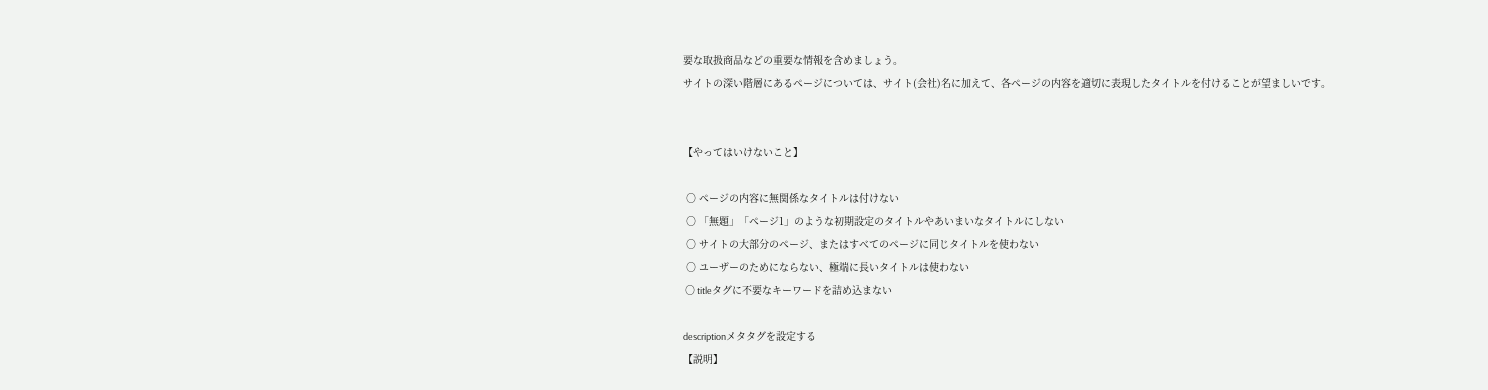要な取扱商品などの重要な情報を含めましょう。
サイトの深い階層にあるページについては、サイト(会社)名に加えて、各ページの内容を適切に表現したタイトルを付けることが望ましいです。


【やってはいけないこと】

 ○ ページの内容に無関係なタイトルは付けない
 ○ 「無題」「ページ1」のような初期設定のタイトルやあいまいなタイトルにしない
 ○ サイトの大部分のページ、またはすべてのページに同じタイトルを使わない
 ○ ユーザーのためにならない、極端に長いタイトルは使わない
 ○ titleタグに不要なキーワードを詰め込まない

descriptionメタタグを設定する
【説明】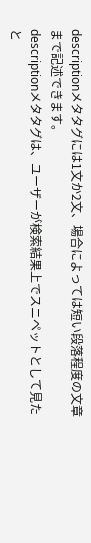descriptionメタタグには1文か2文、場合によっては短い段落程度の文章まで記述できます。
descriptionメタタグは、ユーザーが検索結果上でスニペットとして見たと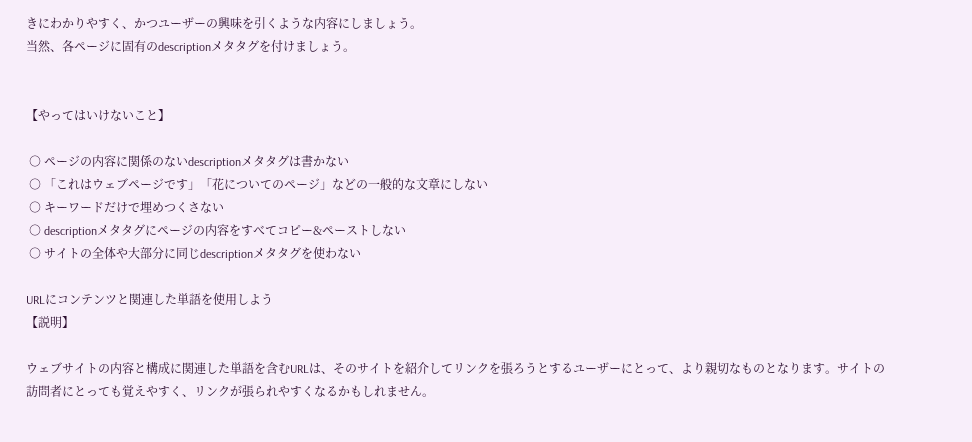きにわかりやすく、かつユーザーの興味を引くような内容にしましょう。
当然、各ページに固有のdescriptionメタタグを付けましょう。


【やってはいけないこと】

 ○ ページの内容に関係のないdescriptionメタタグは書かない
 ○ 「これはウェブページです」「花についてのページ」などの一般的な文章にしない
 ○ キーワードだけで埋めつくさない
 ○ descriptionメタタグにページの内容をすべてコピー&ペーストしない
 ○ サイトの全体や大部分に同じdescriptionメタタグを使わない

URLにコンテンツと関連した単語を使用しよう
【説明】

ウェブサイトの内容と構成に関連した単語を含むURLは、そのサイトを紹介してリンクを張ろうとするユーザーにとって、より親切なものとなります。サイトの訪問者にとっても覚えやすく、リンクが張られやすくなるかもしれません。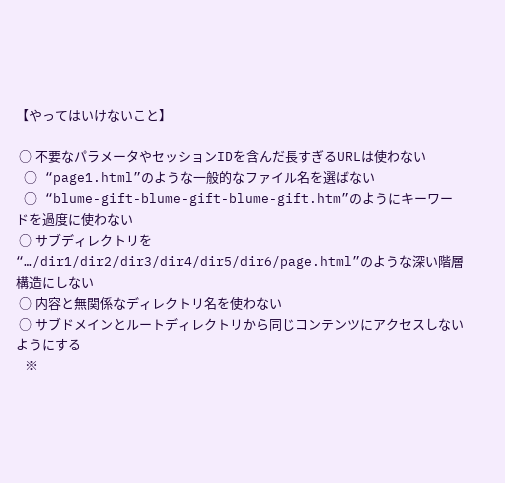【やってはいけないこと】

 ○ 不要なパラメータやセッションIDを含んだ長すぎるURLは使わない
 ○ “page1.html”のような一般的なファイル名を選ばない
 ○ “blume-gift-blume-gift-blume-gift.htm”のようにキーワードを過度に使わない
 ○ サブディレクトリを“…/dir1/dir2/dir3/dir4/dir5/dir6/page.html”のような深い階層構造にしない
 ○ 内容と無関係なディレクトリ名を使わない
 ○ サブドメインとルートディレクトリから同じコンテンツにアクセスしないようにする
   ※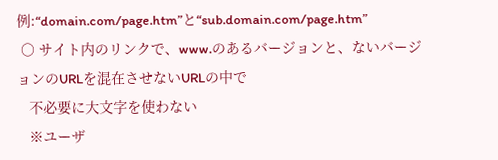例:“domain.com/page.htm”と“sub.domain.com/page.htm”
 ○ サイト内のリンクで、www.のあるバージョンと、ないバージョンのURLを混在させないURLの中で
   不必要に大文字を使わない
   ※ユーザ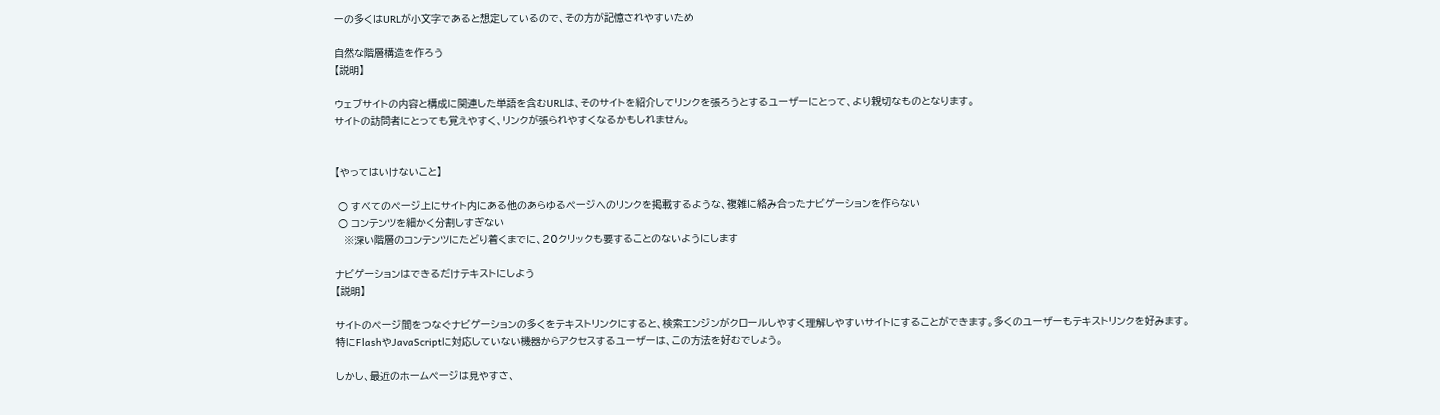ーの多くはURLが小文字であると想定しているので、その方が記憶されやすいため

自然な階層構造を作ろう
【説明】

ウェブサイトの内容と構成に関連した単語を含むURLは、そのサイトを紹介してリンクを張ろうとするユーザーにとって、より親切なものとなります。
サイトの訪問者にとっても覚えやすく、リンクが張られやすくなるかもしれません。


【やってはいけないこと】

 ○ すべてのページ上にサイト内にある他のあらゆるページへのリンクを掲載するような、複雑に絡み合ったナビゲーションを作らない
 ○ コンテンツを細かく分割しすぎない
   ※深い階層のコンテンツにたどり着くまでに、20クリックも要することのないようにします

ナビゲーションはできるだけテキストにしよう
【説明】

サイトのページ間をつなぐナビゲーションの多くをテキストリンクにすると、検索エンジンがクロールしやすく理解しやすいサイトにすることができます。多くのユーザーもテキストリンクを好みます。
特にFlashやJavaScriptに対応していない機器からアクセスするユーザーは、この方法を好むでしょう。

しかし、最近のホームページは見やすさ、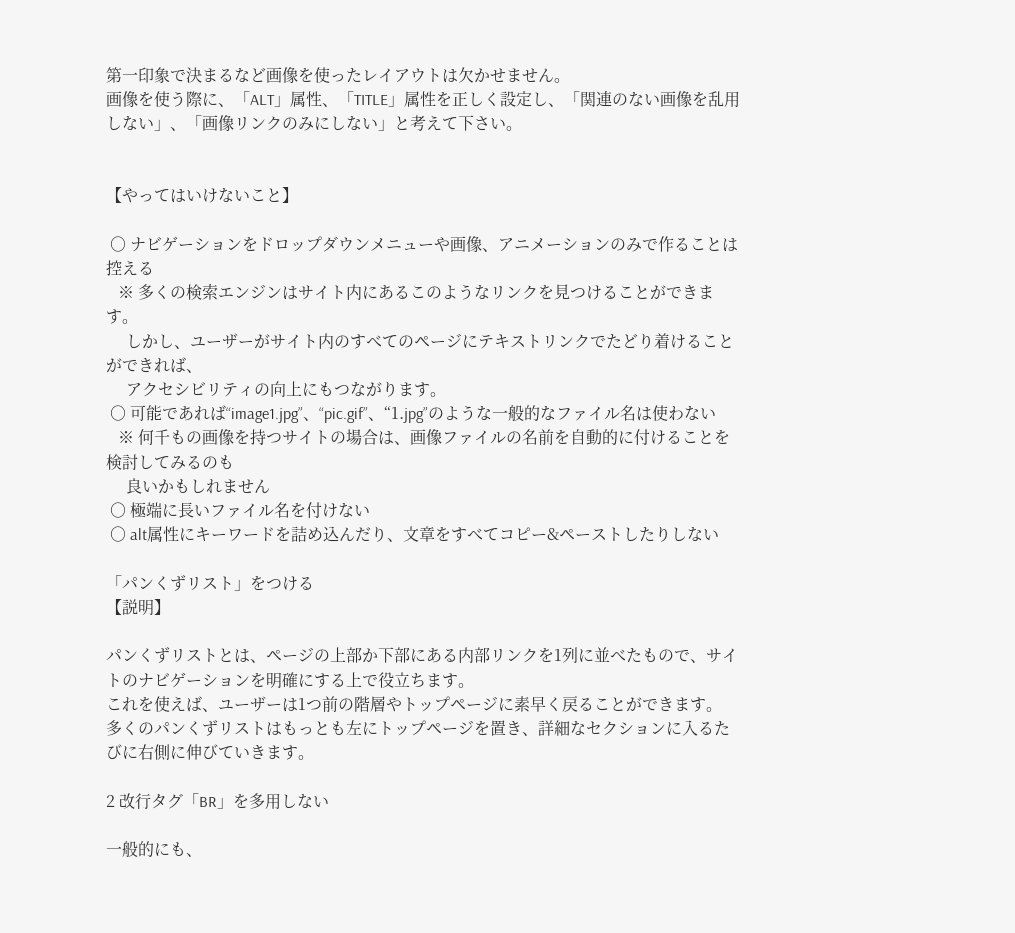第一印象で決まるなど画像を使ったレイアウトは欠かせません。
画像を使う際に、「ALT」属性、「TITLE」属性を正しく設定し、「関連のない画像を乱用しない」、「画像リンクのみにしない」と考えて下さい。


【やってはいけないこと】

 ○ ナビゲーションをドロップダウンメニューや画像、アニメーションのみで作ることは控える
   ※ 多くの検索エンジンはサイト内にあるこのようなリンクを見つけることができます。
     しかし、ユーザーがサイト内のすべてのページにテキストリンクでたどり着けることができれば、
     アクセシビリティの向上にもつながります。
 ○ 可能であれば“image1.jpg”、“pic.gif”、“1.jpg”のような一般的なファイル名は使わない
   ※ 何千もの画像を持つサイトの場合は、画像ファイルの名前を自動的に付けることを検討してみるのも
     良いかもしれません
 ○ 極端に長いファイル名を付けない
 ○ alt属性にキーワードを詰め込んだり、文章をすべてコピー&ペーストしたりしない

「パンくずリスト」をつける
【説明】

パンくずリストとは、ページの上部か下部にある内部リンクを1列に並べたもので、サイトのナビゲーションを明確にする上で役立ちます。
これを使えば、ユーザーは1つ前の階層やトップページに素早く戻ることができます。
多くのパンくずリストはもっとも左にトップページを置き、詳細なセクションに入るたびに右側に伸びていきます。

2 改行タグ「BR」を多用しない

一般的にも、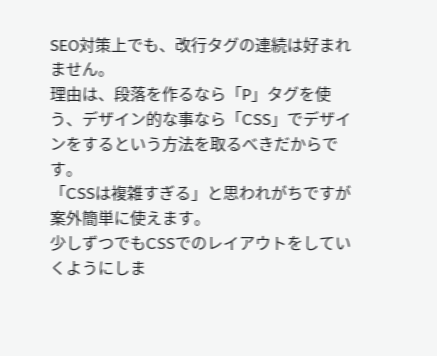SEO対策上でも、改行タグの連続は好まれません。
理由は、段落を作るなら「P」タグを使う、デザイン的な事なら「CSS」でデザインをするという方法を取るべきだからです。
「CSSは複雑すぎる」と思われがちですが案外簡単に使えます。
少しずつでもCSSでのレイアウトをしていくようにしま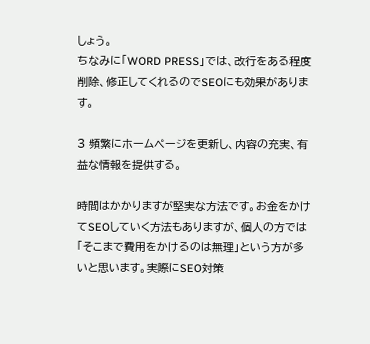しょう。
ちなみに「WORD PRESS」では、改行をある程度削除、修正してくれるのでSEOにも効果があります。

3 頻繁にホームページを更新し、内容の充実、有益な情報を提供する。

時間はかかりますが堅実な方法です。お金をかけてSEOしていく方法もありますが、個人の方では「そこまで費用をかけるのは無理」という方が多いと思います。実際にSEO対策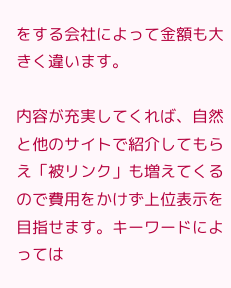をする会社によって金額も大きく違います。

内容が充実してくれば、自然と他のサイトで紹介してもらえ「被リンク」も増えてくるので費用をかけず上位表示を目指せます。キーワードによっては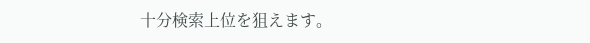十分検索上位を狙えます。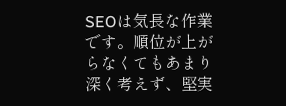SEOは気長な作業です。順位が上がらなくてもあまり深く考えず、堅実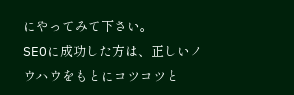にやってみて下さい。
SEOに成功した方は、正しいノウハウをもとにコツコツと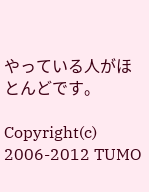やっている人がほとんどです。

Copyright(c) 2006-2012 TUMO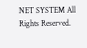NET SYSTEM All Rights Reserved.